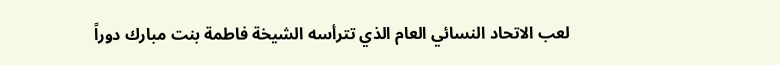لعب الاتحاد النسائي العام الذي تترأسه الشيخة فاطمة بنت مبارك دوراً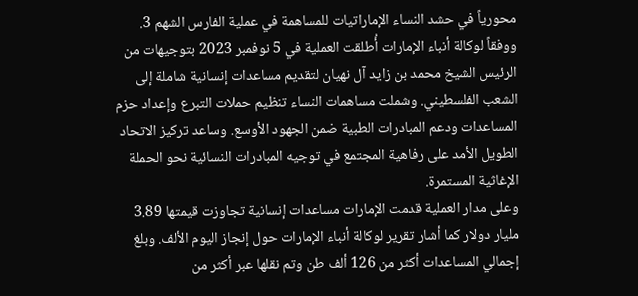محورياً في حشد النساء الإماراتيات للمساهمة في عملية الفارس الشهم 3. ووفقاً لوكالة أنباء الإمارات أُطلقت العملية في 5 نوفمبر 2023 بتوجيهات من الرئيس الشيخ محمد بن زايد آل نهيان لتقديم مساعدات إنسانية شاملة إلى الشعب الفلسطيني. وشملت مساهمات النساء تنظيم حملات التبرع وإعداد حزم المساعدات ودعم المبادرات الطبية ضمن الجهود الأوسع. وساعد تركيز الاتحاد الطويل الأمد على رفاهية المجتمع في توجيه المبادرات النسائية نحو الحملة الإغاثية المستمرة.
وعلى مدار العملية قدمت الإمارات مساعدات إنسانية تجاوزت قيمتها 3.89 مليار دولار كما أشار تقرير لوكالة أنباء الإمارات حول إنجاز اليوم الألف. وبلغ إجمالي المساعدات أكثر من 126 ألف طن وتم نقلها عبر أكثر من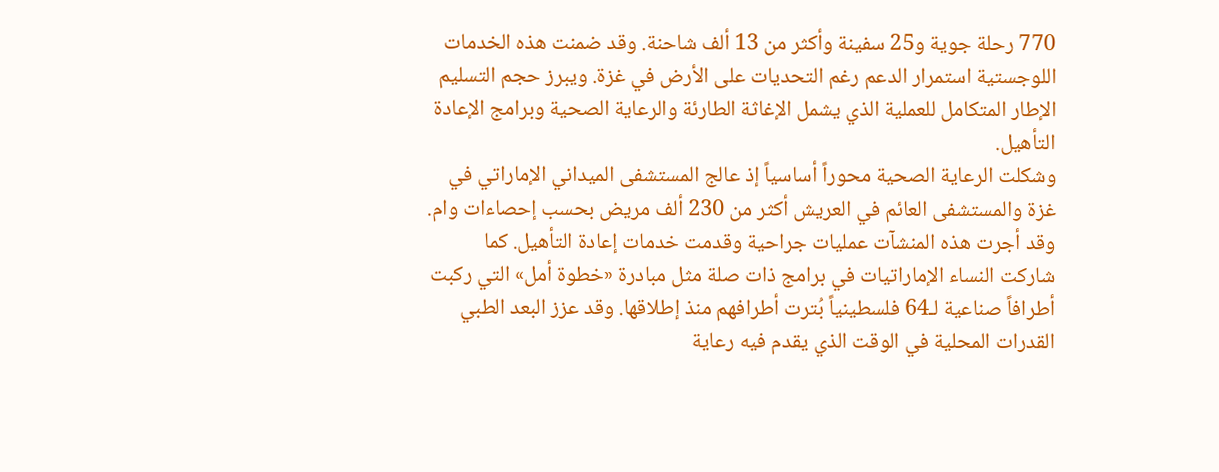770 رحلة جوية و25 سفينة وأكثر من 13 ألف شاحنة. وقد ضمنت هذه الخدمات اللوجستية استمرار الدعم رغم التحديات على الأرض في غزة. ويبرز حجم التسليم الإطار المتكامل للعملية الذي يشمل الإغاثة الطارئة والرعاية الصحية وبرامج الإعادة التأهيل.
وشكلت الرعاية الصحية محوراً أساسياً إذ عالج المستشفى الميداني الإماراتي في غزة والمستشفى العائم في العريش أكثر من 230 ألف مريض بحسب إحصاءات وام. وقد أجرت هذه المنشآت عمليات جراحية وقدمت خدمات إعادة التأهيل. كما شاركت النساء الإماراتيات في برامج ذات صلة مثل مبادرة «خطوة أمل» التي ركبت أطرافاً صناعية لـ64 فلسطينياً بُترت أطرافهم منذ إطلاقها. وقد عزز البعد الطبي القدرات المحلية في الوقت الذي يقدم فيه رعاية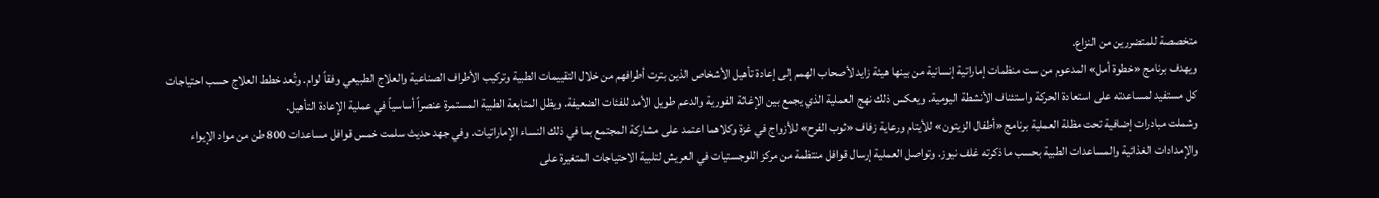متخصصة للمتضررين من النزاع.
ويهدف برنامج «خطوة أمل» المدعوم من ست منظمات إماراتية إنسانية من بينها هيئة زايد لأصحاب الهمم إلى إعادة تأهيل الأشخاص الذين بترت أطرافهم من خلال التقييمات الطبية وتركيب الأطراف الصناعية والعلاج الطبيعي وفقاً لوام. وتُعد خطط العلاج حسب احتياجات كل مستفيد لمساعدته على استعادة الحركة واستئناف الأنشطة اليومية. ويعكس ذلك نهج العملية الذي يجمع بين الإغاثة الفورية والدعم طويل الأمد للفئات الضعيفة. ويظل المتابعة الطبية المستمرة عنصراً أساسياً في عملية الإعادة التأهيل.
وشملت مبادرات إضافية تحت مظلة العملية برنامج «أطفال الزيتون» للأيتام ورعاية زفاف «ثوب الفرح» للأزواج في غزة وكلاهما اعتمد على مشاركة المجتمع بما في ذلك النساء الإماراتيات. وفي جهد حديث سلمت خمس قوافل مساعدات 800 طن من مواد الإيواء والإمدادات الغذائية والمساعدات الطبية بحسب ما ذكرته غلف نيوز. وتواصل العملية إرسال قوافل منتظمة من مركز اللوجستيات في العريش لتلبية الاحتياجات المتغيرة على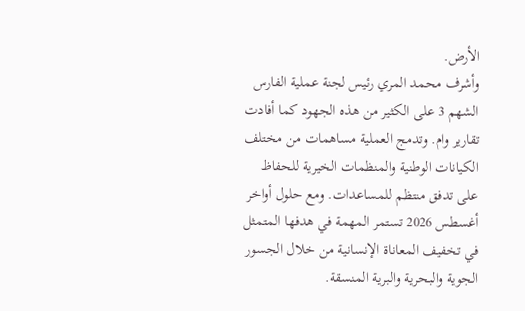الأرض.
وأشرف محمد المري رئيس لجنة عملية الفارس الشهم 3 على الكثير من هذه الجهود كما أفادت تقارير وام. وتدمج العملية مساهمات من مختلف الكيانات الوطنية والمنظمات الخيرية للحفاظ على تدفق منتظم للمساعدات. ومع حلول أواخر أغسطس 2026 تستمر المهمة في هدفها المتمثل في تخفيف المعاناة الإنسانية من خلال الجسور الجوية والبحرية والبرية المنسقة.